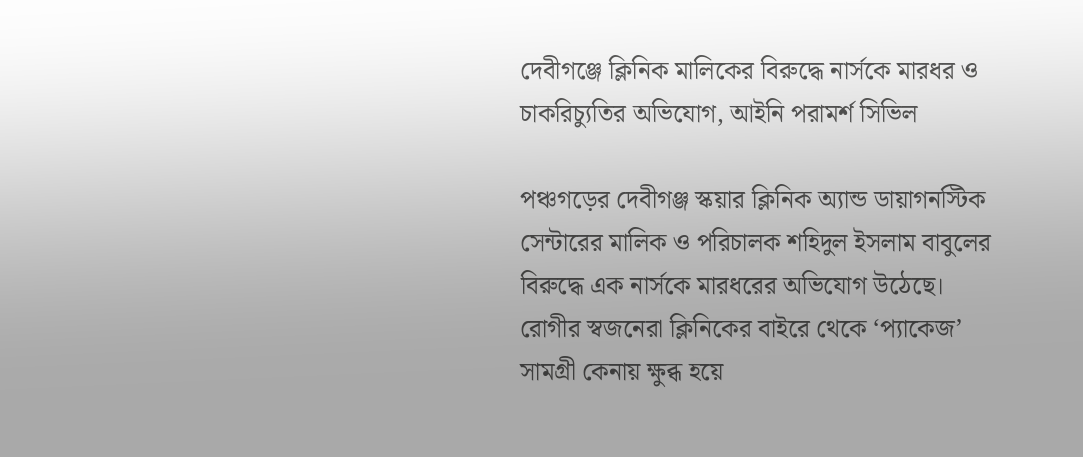দেবীগঞ্জে ক্লিনিক মালিকের বিরুদ্ধে নার্সকে মারধর ও চাকরিচ্যুতির অভিযোগ, আইনি পরামর্শ সিভিল

পঞ্চগড়ের দেবীগঞ্জ স্কয়ার ক্লিনিক অ্যান্ড ডায়াগনস্টিক সেন্টারের মালিক ও পরিচালক শহিদুল ইসলাম বাবুলের বিরুদ্ধে এক নার্সকে মারধরের অভিযোগ উঠেছে। রোগীর স্বজনেরা ক্লিনিকের বাইরে থেকে ‘প্যাকেজ’ সামগ্রী কেনায় ক্ষুব্ধ হয়ে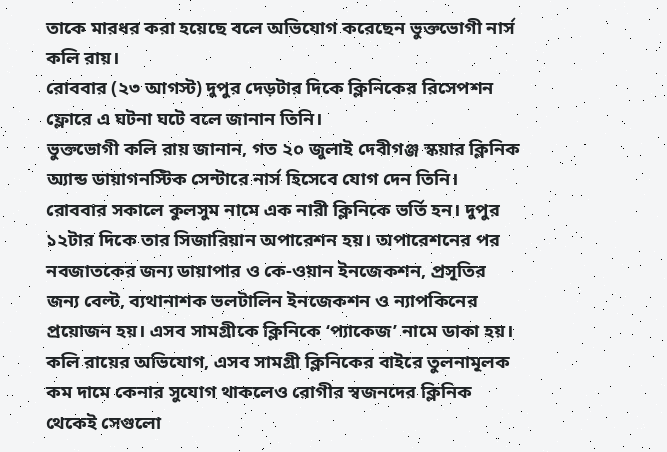তাকে মারধর করা হয়েছে বলে অভিযোগ করেছেন ভুক্তভোগী নার্স কলি রায়।
রোববার (২৩ আগস্ট) দুপুর দেড়টার দিকে ক্লিনিকের রিসেপশন ফ্লোরে এ ঘটনা ঘটে বলে জানান তিনি।
ভুক্তভোগী কলি রায় জানান, গত ২০ জুলাই দেবীগঞ্জ স্কয়ার ক্লিনিক অ্যান্ড ডায়াগনস্টিক সেন্টারে নার্স হিসেবে যোগ দেন তিনি। রোববার সকালে কুলসুম নামে এক নারী ক্লিনিকে ভর্তি হন। দুপুর ১২টার দিকে তার সিজারিয়ান অপারেশন হয়। অপারেশনের পর নবজাতকের জন্য ডায়াপার ও কে-ওয়ান ইনজেকশন, প্রসূতির জন্য বেল্ট, ব্যথানাশক ভলটালিন ইনজেকশন ও ন্যাপকিনের প্রয়োজন হয়। এসব সামগ্রীকে ক্লিনিকে ‘প্যাকেজ’ নামে ডাকা হয়।
কলি রায়ের অভিযোগ, এসব সামগ্রী ক্লিনিকের বাইরে তুলনামূলক কম দামে কেনার সুযোগ থাকলেও রোগীর স্বজনদের ক্লিনিক থেকেই সেগুলো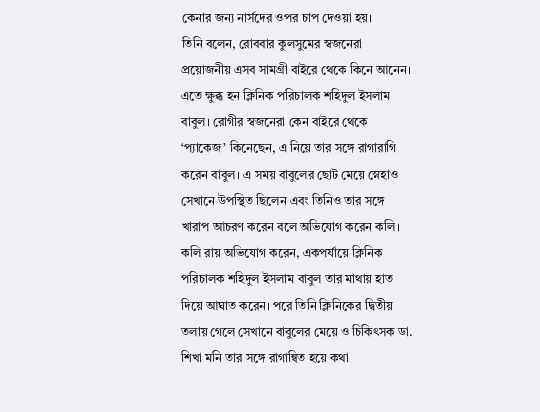কেনার জন্য নার্সদের ওপর চাপ দেওয়া হয়।
তিনি বলেন, রোববার কুলসুমের স্বজনেরা প্রয়োজনীয় এসব সামগ্রী বাইরে থেকে কিনে আনেন। এতে ক্ষুব্ধ হন ক্লিনিক পরিচালক শহিদুল ইসলাম বাবুল। রোগীর স্বজনেরা কেন বাইরে থেকে ‘প্যাকেজ’ কিনেছেন, এ নিয়ে তার সঙ্গে রাগারাগি করেন বাবুল। এ সময় বাবুলের ছোট মেয়ে স্নেহাও সেখানে উপস্থিত ছিলেন এবং তিনিও তার সঙ্গে খারাপ আচরণ করেন বলে অভিযোগ করেন কলি।
কলি রায় অভিযোগ করেন, একপর্যায়ে ক্লিনিক পরিচালক শহিদুল ইসলাম বাবুল তার মাথায় হাত দিয়ে আঘাত করেন। পরে তিনি ক্লিনিকের দ্বিতীয় তলায় গেলে সেখানে বাবুলের মেয়ে ও চিকিৎসক ডা. শিখা মনি তার সঙ্গে রাগান্বিত হয়ে কথা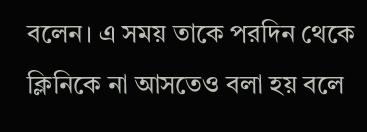বলেন। এ সময় তাকে পরদিন থেকে ক্লিনিকে না আসতেও বলা হয় বলে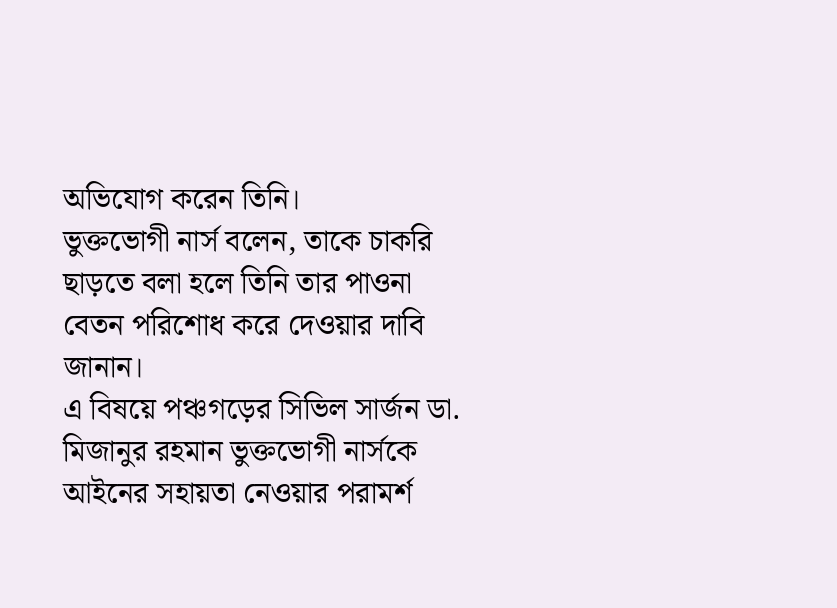অভিযোগ করেন তিনি।
ভুক্তভোগী নার্স বলেন, তাকে চাকরি ছাড়তে বলা হলে তিনি তার পাওনা বেতন পরিশোধ করে দেওয়ার দাবি জানান।
এ বিষয়ে পঞ্চগড়ের সিভিল সার্জন ডা. মিজানুর রহমান ভুক্তভোগী নার্সকে আইনের সহায়তা নেওয়ার পরামর্শ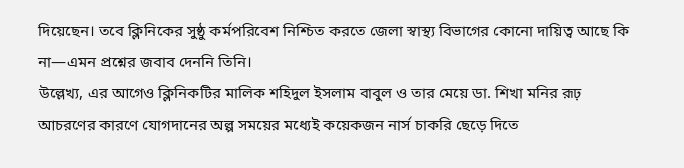দিয়েছেন। তবে ক্লিনিকের সুষ্ঠু কর্মপরিবেশ নিশ্চিত করতে জেলা স্বাস্থ্য বিভাগের কোনো দায়িত্ব আছে কি না—এমন প্রশ্নের জবাব দেননি তিনি।
উল্লেখ্য, এর আগেও ক্লিনিকটির মালিক শহিদুল ইসলাম বাবুল ও তার মেয়ে ডা. শিখা মনির রূঢ় আচরণের কারণে যোগদানের অল্প সময়ের মধ্যেই কয়েকজন নার্স চাকরি ছেড়ে দিতে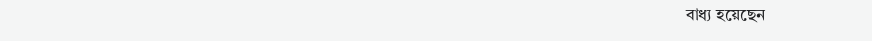বাধ্য হয়েছেন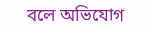বলে অভিযোগ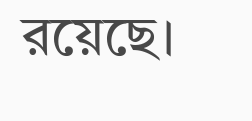রয়েছে।